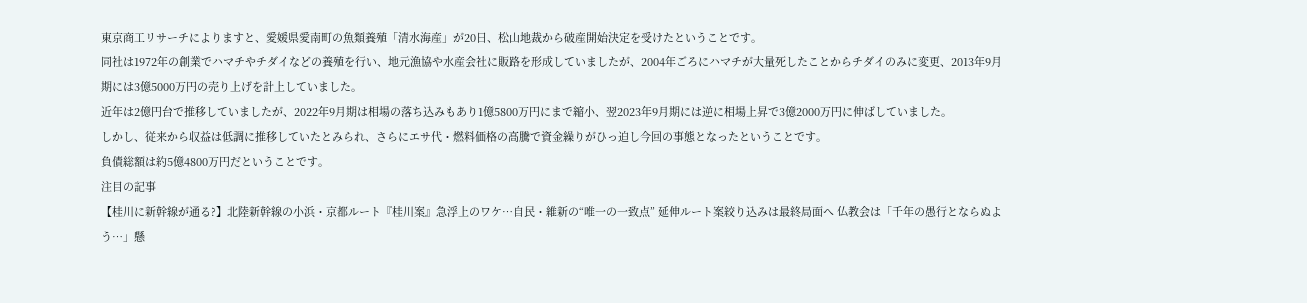東京商工リサーチによりますと、愛媛県愛南町の魚類養殖「清水海産」が20日、松山地裁から破産開始決定を受けたということです。
同社は1972年の創業でハマチやチダイなどの養殖を行い、地元漁協や水産会社に販路を形成していましたが、2004年ごろにハマチが大量死したことからチダイのみに変更、2013年9月期には3億5000万円の売り上げを計上していました。
近年は2億円台で推移していましたが、2022年9月期は相場の落ち込みもあり1億5800万円にまで縮小、翌2023年9月期には逆に相場上昇で3億2000万円に伸ばしていました。
しかし、従来から収益は低調に推移していたとみられ、さらにエサ代・燃料価格の高騰で資金繰りがひっ迫し今回の事態となったということです。
負債総額は約5億4800万円だということです。
注目の記事
【桂川に新幹線が通る?】北陸新幹線の小浜・京都ルート『桂川案』急浮上のワケ…自民・維新の“唯一の一致点” 延伸ルート案絞り込みは最終局面へ 仏教会は「千年の愚行とならぬよう…」懸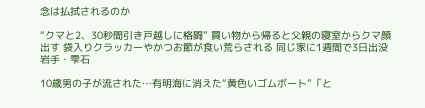念は払拭されるのか

“クマと2、30秒間引き戸越しに格闘” 買い物から帰ると父親の寝室からクマ顔出す 袋入りクラッカーやかつお節が食い荒らされる 同じ家に1週間で3日出没 岩手・雫石

10歳男の子が流された…有明海に消えた“黄色いゴムボート”「と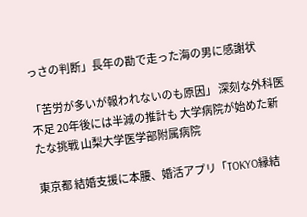っさの判断」長年の勘で走った海の男に感謝状

「苦労が多いが報われないのも原因」 深刻な外科医不足 20年後には半減の推計も 大学病院が始めた新たな挑戦 山梨大学医学部附属病院

東京都 結婚支援に本腰、婚活アプリ「TOKYO縁結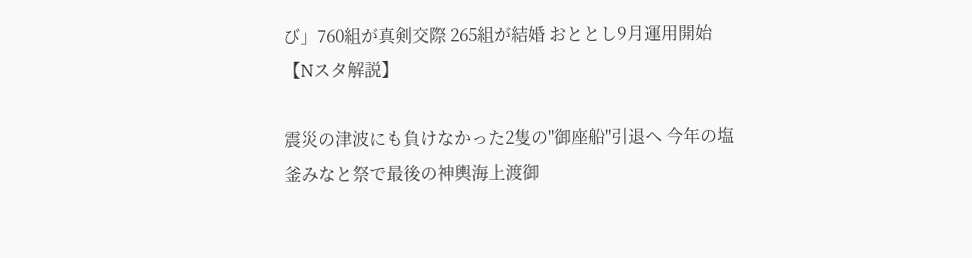び」760組が真剣交際 265組が結婚 おととし9月運用開始【Nスタ解説】

震災の津波にも負けなかった2隻の"御座船"引退へ 今年の塩釜みなと祭で最後の神輿海上渡御